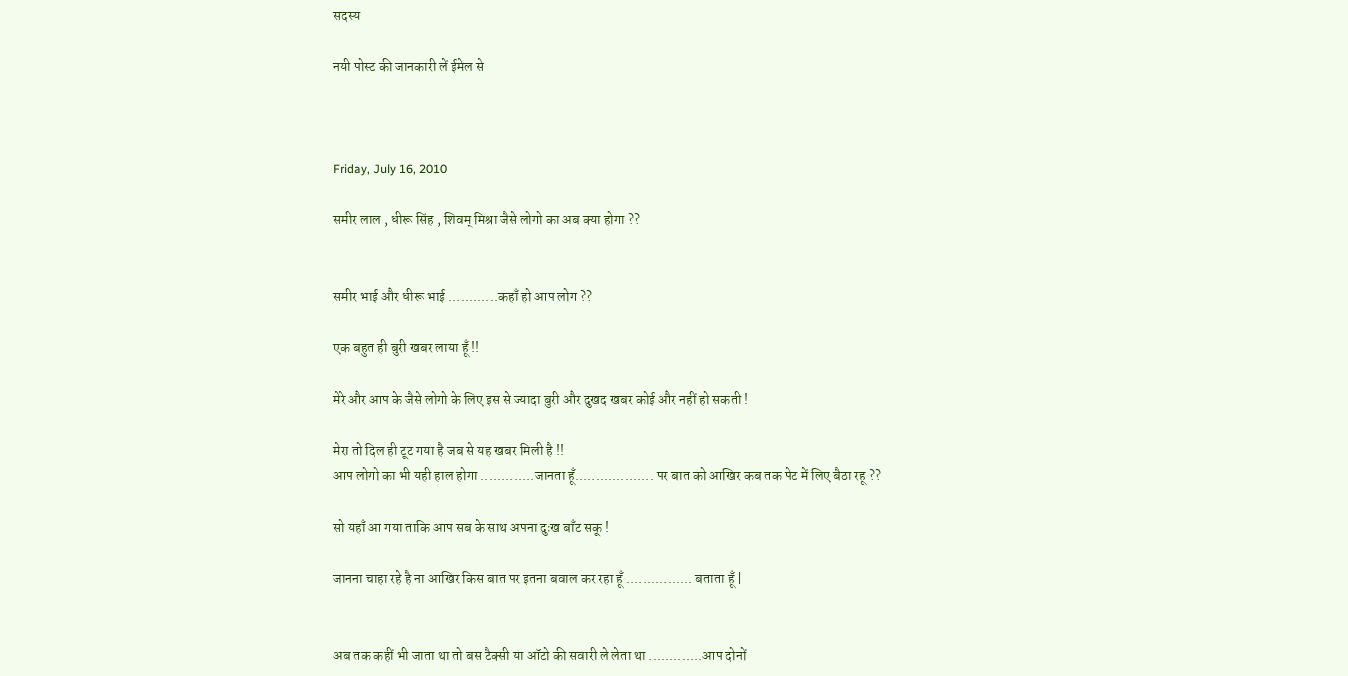सदस्य

नयी पोस्ट की जानकारी लें ईमेल से



Friday, July 16, 2010

समीर लाल , धीरू सिंह , शिवम् मिश्रा जैसे लोगो का अब क्या होगा ??


समीर भाई और धीरू भाई ............कहाँ हो आप लोग ??

एक बहुत ही बुरी खबर लाया हूँ !!

मेरे और आप के जैसे लोगो के लिए इस से ज्यादा बुरी और दुखद खबर कोई और नहीं हो सकती !

मेरा तो दिल ही टूट गया है जब से यह खबर मिली है !!
आप लोगो का भी यही हाल होगा .............जानता हूँ................... पर बात को आखिर कब तक पेट में लिए बैठा रहू ??

सो यहाँ आ गया ताकि आप सब के साथ अपना दुःख बाँट सकू !

जानना चाहा रहे है ना आखिर किस बात पर इतना बवाल कर रहा हूँ ................ बताता हूँ |


अब तक कहीं भी जाता था तो बस टैक्सी या ऑटो की सवारी ले लेता था .............आप दोनों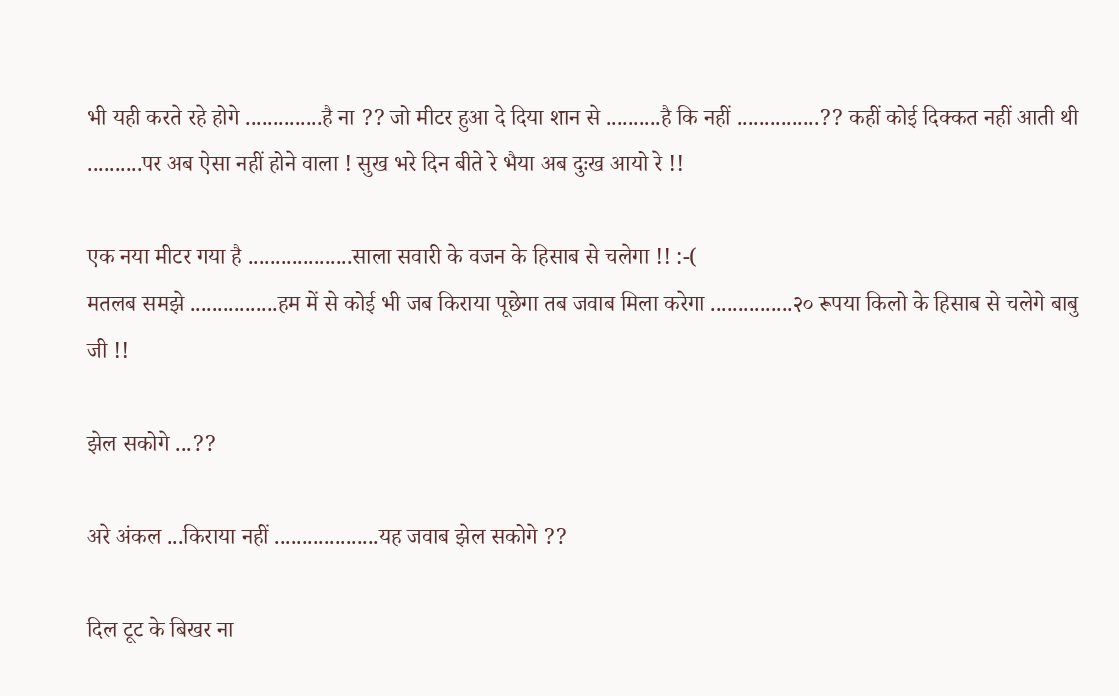भी यही करते रहे होगे ..............है ना ?? जो मीटर हुआ दे दिया शान से ..........है कि नहीं ...............?? कहीं कोई दिक्कत नहीं आती थी ..........पर अब ऐसा नहीं होने वाला ! सुख भरे दिन बीते रे भैया अब दुःख आयो रे !!

एक नया मीटर गया है ...................साला सवारी के वजन के हिसाब से चलेगा !! :-(
मतलब समझे ................हम में से कोई भी जब किराया पूछेगा तब जवाब मिला करेगा ...............२० रूपया किलो के हिसाब से चलेगे बाबु जी !!

झेल सकोगे ...??

अरे अंकल ...किराया नहीं ...................यह जवाब झेल सकोगे ??

दिल टूट के बिखर ना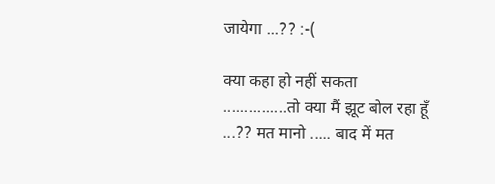जायेगा ...?? :-(

क्या कहा हो नहीं सकता ...............तो क्या मैं झूट बोल रहा हूँ ...?? मत मानो ..... बाद में मत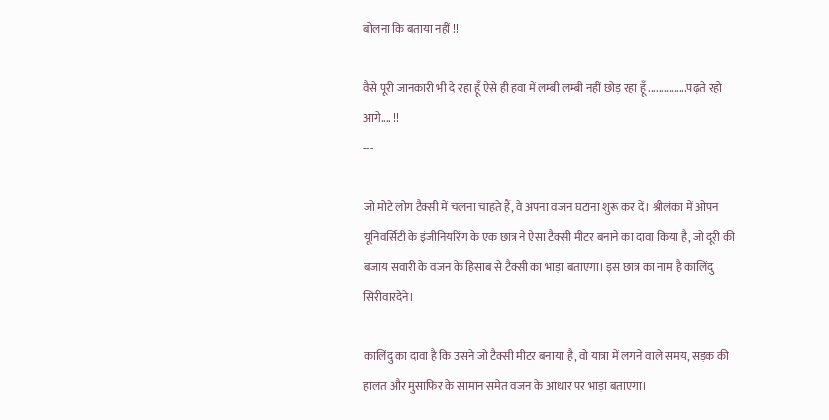बोलना कि बताया नहीं !!

वैसे पूरी जानकारी भी दे रहा हूँ ऐसे ही हवा में लम्बी लम्बी नहीं छोड़ रहा हूँ ...............पढ़ते रहो आगे.... !!
---

जो मोटे लोग टैक्सी में चलना चाहते हैं, वे अपना वजन घटाना शुरू कर दें। श्रीलंका में ओपन यूनिवर्सिटी के इंजीनियरिंग के एक छात्र ने ऐसा टैक्सी मीटर बनाने का दावा किया है, जो दूरी की बजाय सवारी के वजन के हिसाब से टैक्सी का भाड़ा बताएगा। इस छात्र का नाम है कालिंदु सिरीवारदेने।

कालिंदु का दावा है कि उसने जो टैक्सी मीटर बनाया है, वो यात्रा में लगने वाले समय, सड़क की हालत और मुसाफिर के सामान समेत वजन के आधार पर भाड़ा बताएगा।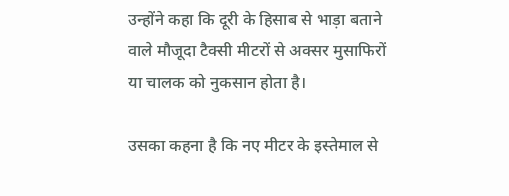उन्होंने कहा कि दूरी के हिसाब से भाड़ा बताने वाले मौजूदा टैक्सी मीटरों से अक्सर मुसाफिरों या चालक को नुकसान होता है।

उसका कहना है कि नए मीटर के इस्तेमाल से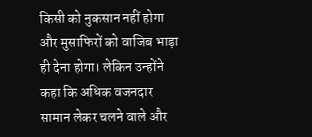किसी को नुकसान नहीं होगा और मुसाफिरों को वाजिब भाड़ा ही देना होगा। लेकिन उन्होंने कहा कि अधिक वजनदार सामान लेकर चलने वाले और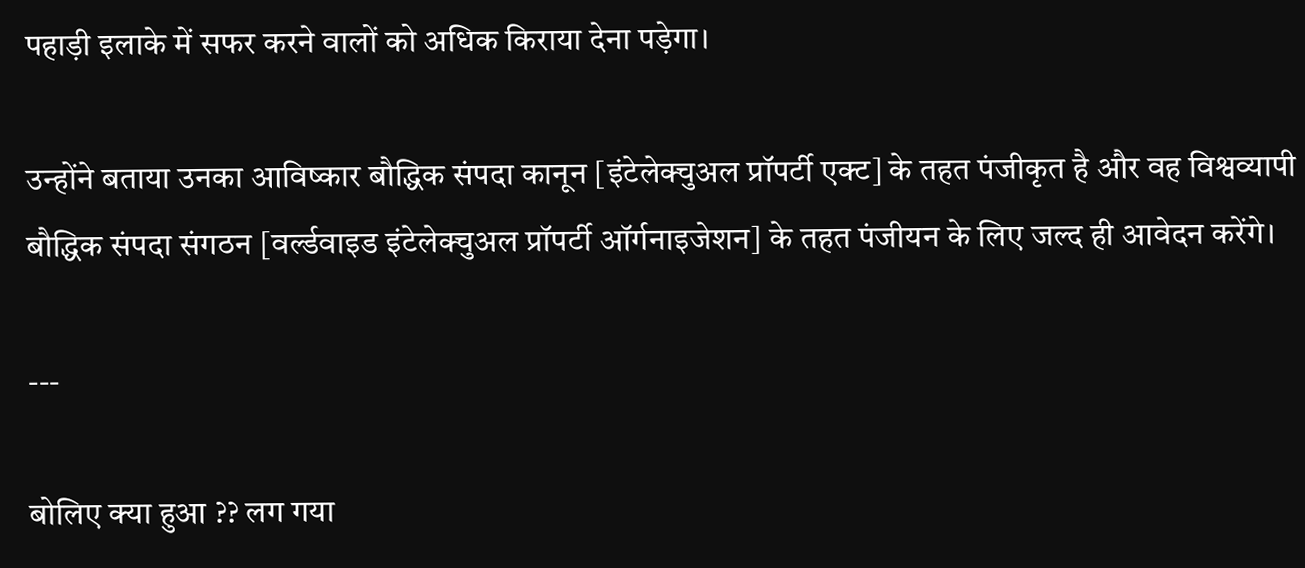पहाड़ी इलाके में सफर करने वालों को अधिक किराया देना पड़ेगा।

उन्होंने बताया उनका आविष्कार बौद्धिक संपदा कानून [इंटेलेक्चुअल प्रॉपर्टी एक्ट] के तहत पंजीकृत है और वह विश्वव्यापी बौद्धिक संपदा संगठन [व‌र्ल्डवाइड इंटेलेक्चुअल प्रॉपर्टी ऑर्गनाइजेशन] के तहत पंजीयन के लिए जल्द ही आवेदन करेंगे।

---

बोलिए क्या हुआ ?? लग गया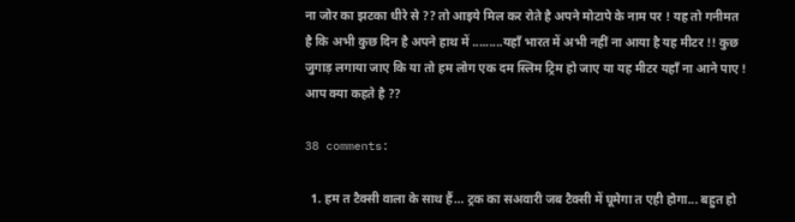ना जोर का झटका धीरे से ?? तो आइये मिल कर रोते है अपने मोटापे के नाम पर ! यह तो गनीमत है कि अभी कुछ दिन है अपने हाथ में .........यहाँ भारत में अभी नहीं ना आया है यह मीटर !! कुछ जुगाड़ लगाया जाए कि या तो हम लोग एक दम स्लिम ट्रिम हो जाए या यह मीटर यहाँ ना आने पाए ! आप क्या कहते है ??

38 comments:

  1. हम त टैक्सी वाला के साथ हैं… ट्रक का सअवारी जब टैक्सी में घूमेगा त एही होगा... बहुत हो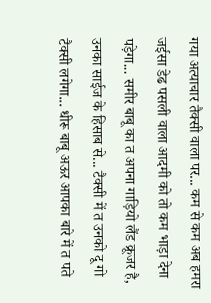गया अत्याचार तैक्सी वाला पर... कम से कम अब हमरा जईसा डेढ पसली वाला आदमी को तो कम भाड़ा देना पड़ेगा... समीर बाबू का त अपना गाड़ियो लैंड क्रूजर है, उनका साईज के हिसाब से... टैक्सी में त उनको दू गो टैक्सी लगेगा... धीरू बाबू अऊर आपका बारे में त पते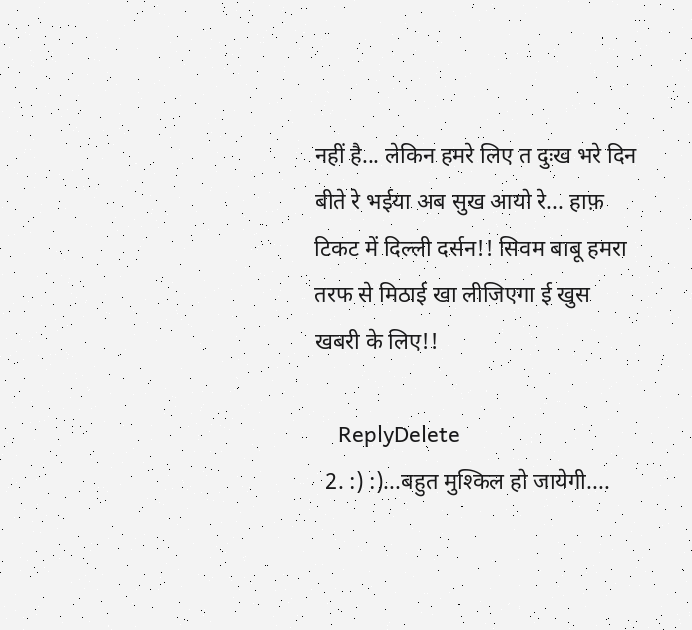नहीं है... लेकिन हमरे लिए त दुःख भरे दिन बीते रे भईया अब सुख आयो रे... हाफ़ टिकट में दिल्ली दर्सन!! सिवम बाबू हमरा तरफ से मिठाई खा लीजिएगा ई खुस खबरी के लिए!!

    ReplyDelete
  2. :) :)...बहुत मुश्किल हो जायेगी....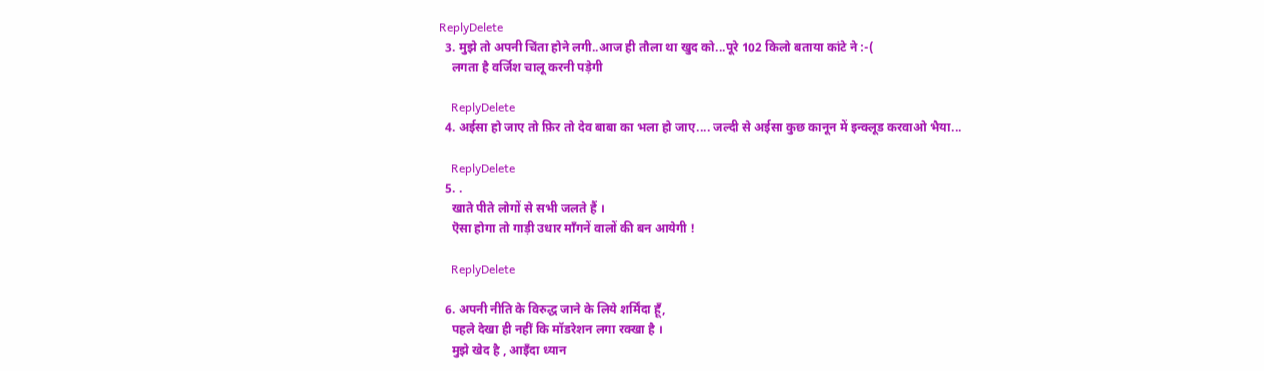ReplyDelete
  3. मुझे तो अपनी चिंता होने लगी..आज ही तौला था खुद को...पूरे 102 किलो बताया कांटे ने :-(
    लगता है वर्जिश चालू करनी पड़ेगी

    ReplyDelete
  4. अईसा हो जाए तो फ़िर तो देव बाबा का भला हो जाए.... जल्दी से अईसा कुछ कानून में इन्क्लूड करवाओ भैया...

    ReplyDelete
  5. .
    खाते पीते लोगों से सभी जलते हैं ।
    ऎसा होगा तो गाड़ी उधार माँगनें वालों की बन आयेगी !

    ReplyDelete

  6. अपनी नीति के विरुद्ध जाने के लिये शर्मिंदा हूँ,
    पहले देखा ही नहीं कि मॉडरेशन लगा रक्खा है ।
    मुझे खेद है , आइँदा ध्यान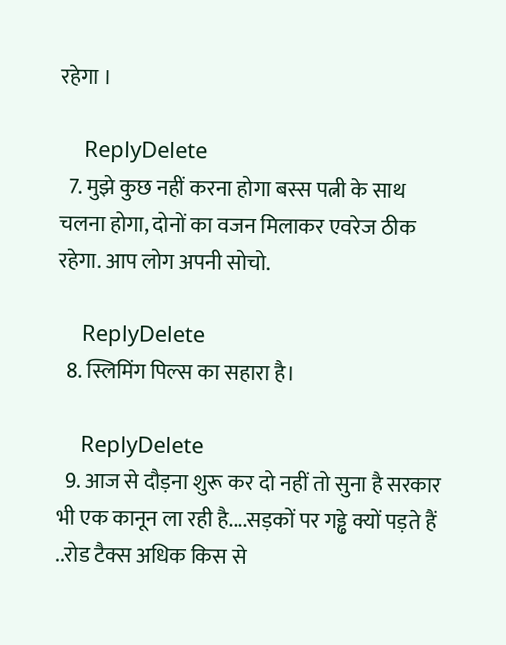रहेगा ।

    ReplyDelete
  7. मुझे कुछ नहीं करना होगा बस्स पत्नी के साथ चलना होगा, दोनों का वजन मिलाकर एवरेज ठीक रहेगा. आप लोग अपनी सोचो.

    ReplyDelete
  8. स्लिमिंग पिल्स का सहारा है।

    ReplyDelete
  9. आज से दौड़ना शुरू कर दो नहीं तो सुना है सरकार भी एक कानून ला रही है....सड़कों पर गड्ढे क्यों पड़ते हैं ..रोड टैक्स अधिक किस से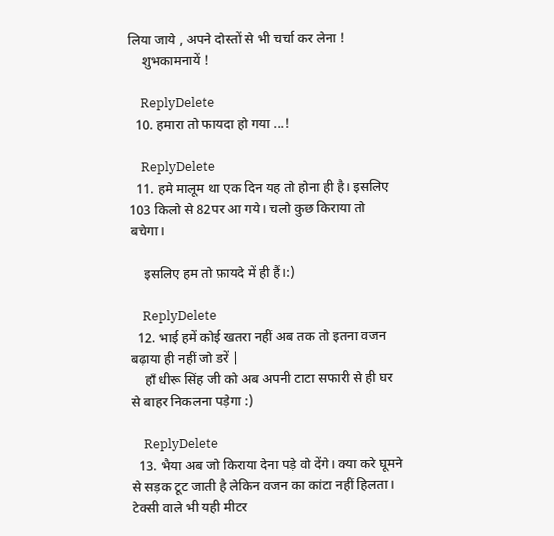लिया जाये , अपने दोस्तों से भी चर्चा कर लेना !
    शुभकामनायें !

    ReplyDelete
  10. हमारा तो फायदा हो गया ...!

    ReplyDelete
  11. हमे मालूम था एक दिन यह तो होना ही है। इसलिए 103 किलो से 82पर आ गये। चलो कुछ किराया तो बचेगा।

    इसलिए हम तो फ़ायदे में ही हैं।:)

    ReplyDelete
  12. भाई हमें कोई खतरा नहीं अब तक तो इतना वजन बढ़ाया ही नहीं जो डरें |
    हाँ धीरू सिंह जी को अब अपनी टाटा सफारी से ही घर से बाहर निकलना पड़ेगा :)

    ReplyDelete
  13. भैया अब जो किराया देना पड़े वो देंगे। क्‍या करे घूमने से सड़क टूट जाती है लेकिन वजन का कांटा नहीं हिलता। टेक्‍सी वाले भी यही मीटर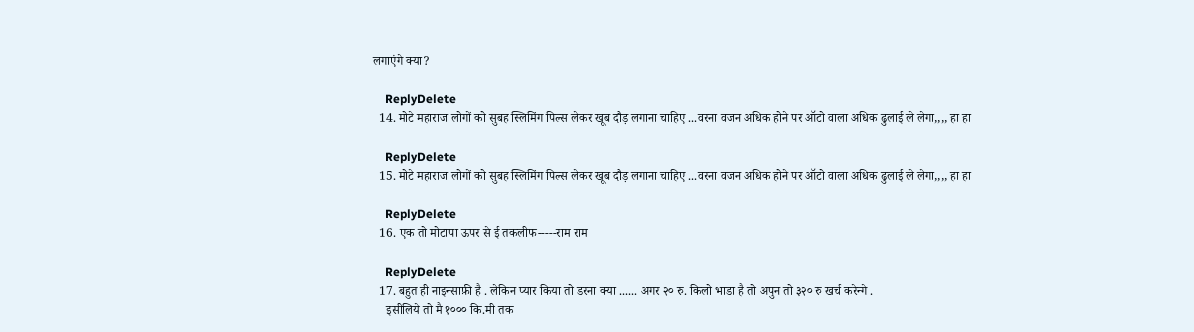लगाएंगे क्‍या?

    ReplyDelete
  14. मोटे महाराज लोगों को सुबह स्लिमिंग पिल्स लेकर खूब दौड़ लगाना चाहिए ...वरना वजन अधिक होने पर ऑटो वाला अधिक ढुलाई ले लेगा,,,, हा हा

    ReplyDelete
  15. मोटे महाराज लोगों को सुबह स्लिमिंग पिल्स लेकर खूब दौड़ लगाना चाहिए ...वरना वजन अधिक होने पर ऑटो वाला अधिक ढुलाई ले लेगा,,,, हा हा

    ReplyDelete
  16. एक तो मोटापा ऊपर से ई तकलीफ-----राम राम

    ReplyDelete
  17. बहुत ही नाइन्साफ़ी है . लेकिन प्यार किया तो डरना क्या ...... अगर २० रु. किलो भाडा है तो अपुन तो ३२० रु खर्च करेन्गे .
    इसीलिये तो मै १००० कि.मी तक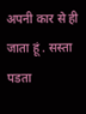अपनी कार से ही जाता हूं . सस्ता पडता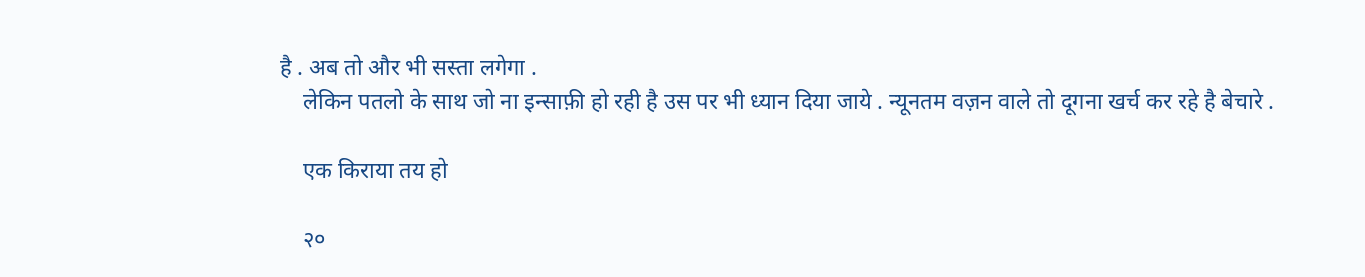है . अब तो और भी सस्ता लगेगा .
    लेकिन पतलो के साथ जो ना इन्साफ़ी हो रही है उस पर भी ध्यान दिया जाये . न्यूनतम वज़न वाले तो दूगना खर्च कर रहे है बेचारे .

    एक किराया तय हो

    २०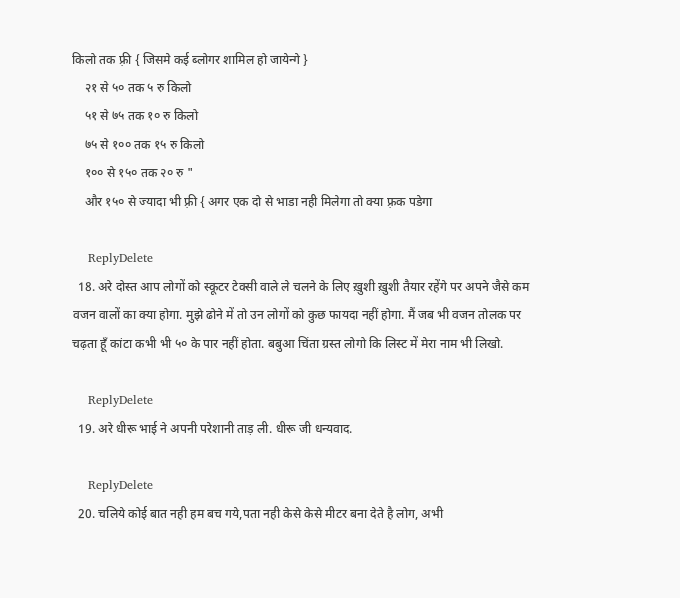किलो तक फ़्री { जिसमे कई ब्लोगर शामिल हो जायेन्गे }
    २१ से ५० तक ५ रु किलो
    ५१ से ७५ तक १० रु किलो
    ७५ से १०० तक १५ रु किलो
    १०० से १५० तक २० रु "
    और १५० से ज्यादा भी फ़्री { अगर एक दो से भाडा नही मिलेगा तो क्या फ़्रक पडेगा

    ReplyDelete
  18. अरे दोस्त आप लोगों को स्कूटर टेक्सी वाले ले चलने के लिए ख़ुशी ख़ुशी तैयार रहेंगे पर अपने जैसे कम वजन वालों का क्या होगा. मुझे ढोने में तो उन लोगों को कुछ फायदा नहीं होगा. मैं जब भी वजन तोलक पर चढ़ता हूँ कांटा कभी भी ५० के पार नहीं होता. बबुआ चिंता ग्रस्त लोगो कि लिस्ट में मेरा नाम भी लिखो.

    ReplyDelete
  19. अरे धीरू भाई ने अपनी परेशानी ताड़ ली. धीरू जी धन्यवाद.

    ReplyDelete
  20. चलिये कोई बात नही हम बच गये,पता नही केसे केसे मीटर बना देते है लोग, अभी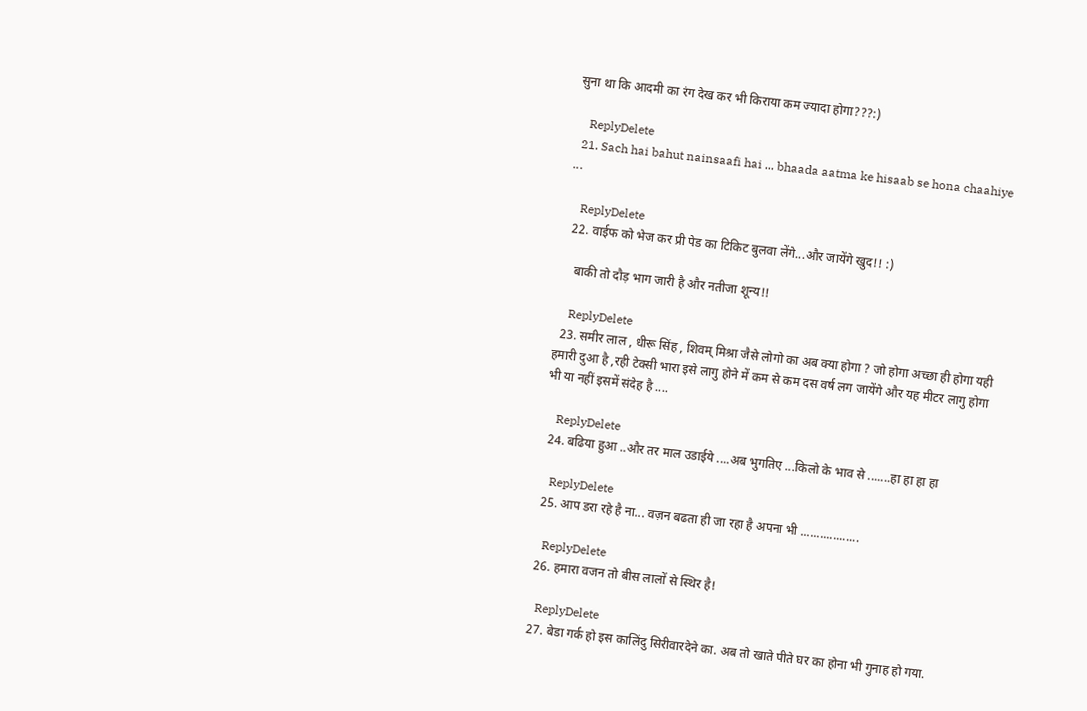सुना था कि आदमी का रंग देख कर भी किराया कम ज्यादा होगा???:)

    ReplyDelete
  21. Sach hai bahut nainsaafi hai ... bhaada aatma ke hisaab se hona chaahiye ...

    ReplyDelete
  22. वाईफ को भेज कर प्री पेड का टिकिट बुलवा लेंगे...और जायेंगे खुद!! :)

    बाकी तो दौड़ भाग जारी है और नतीजा शून्य!!

    ReplyDelete
  23. समीर लाल , धीरू सिंह , शिवम् मिश्रा जैसे लोगो का अब क्या होगा ? जो होगा अच्छा ही होगा यही हमारी दुआ है ,रही टेक्सी भारा इसे लागु होने में कम से कम दस वर्ष लग जायेंगे और यह मीटर लागु होगा भी या नहीं इसमें संदेह है ....

    ReplyDelete
  24. बढिया हुआ ..और तर माल उडाईये ....अब भुगतिए ...किलो के भाव से .......हा हा हा हा

    ReplyDelete
  25. आप डरा रहे है ना... वज़न बढता ही जा रहा है अपना भी ..................

    ReplyDelete
  26. हमारा वजन तो बीस लालों से स्थिर है!

    ReplyDelete
  27. बेडा गर्क हो इस कालिंदु सिरीवारदेने का. अब तो खाते पीते घर का होना भी गुनाह हो गया.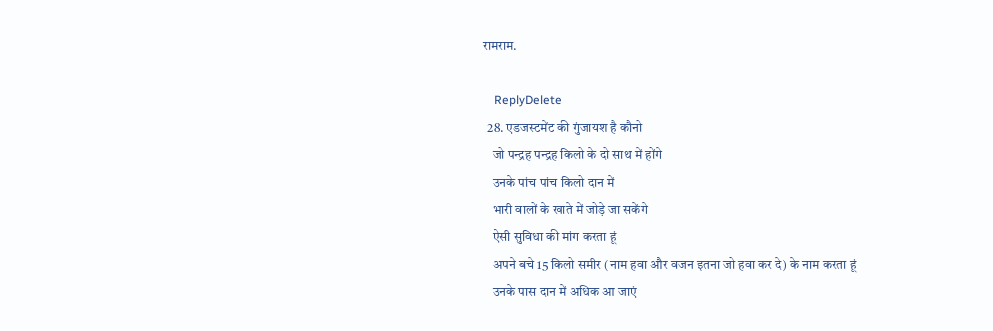रामराम.

    ReplyDelete
  28. एडजस्‍टमेंट की गुंजायश है कौनो
    जो पन्‍द्रह पन्‍द्रह किलो के दो साथ में होंगे
    उनके पांच पांच किलो दान में
    भारी वालों के खाते में जोड़े जा सकेंगे
    ऐसी सुविधा की मांग करता हूं
    अपने बचे 15 किलो समीर (नाम हवा और वजन इतना जो हवा कर दे) के नाम करता हूं
    उनके पास दान में अधिक आ जाएं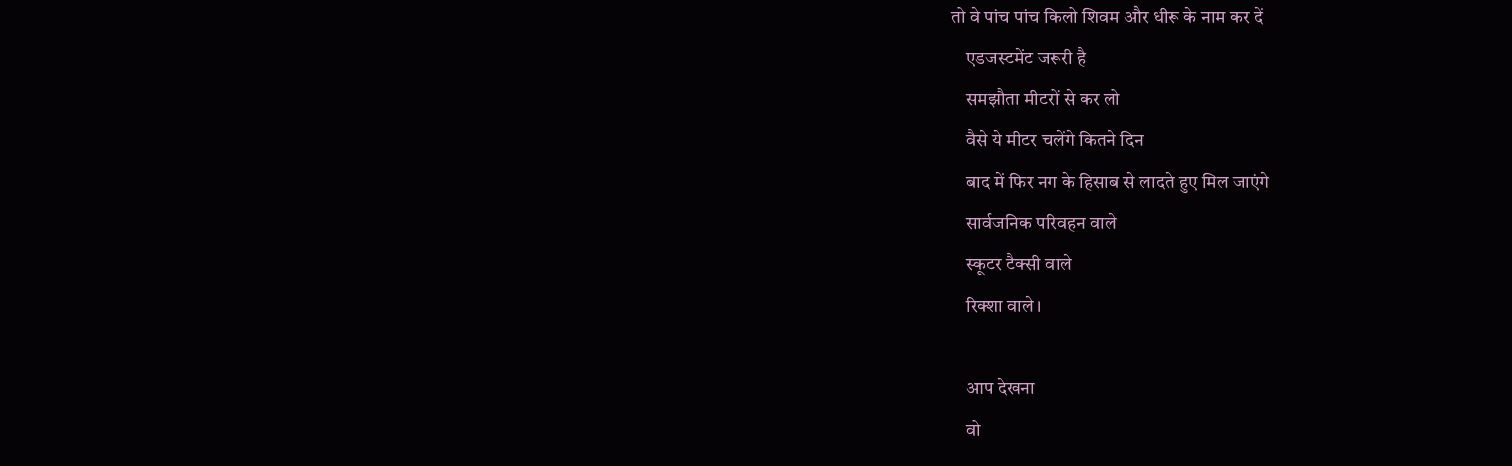तो वे पांच पांच किलो शिवम और धीरू के नाम कर दें
    एडजस्‍टमेंट जरूरी है
    समझौता मीटरों से कर लो
    वैसे ये मीटर चलेंगे कितने दिन
    बाद में फिर नग के हिसाब से लादते हुए मिल जाएंगे
    सार्वजनिक परिवहन वाले
    स्‍कूटर टैक्‍सी वाले
    रिक्‍शा वाले।

    आप देखना
    वो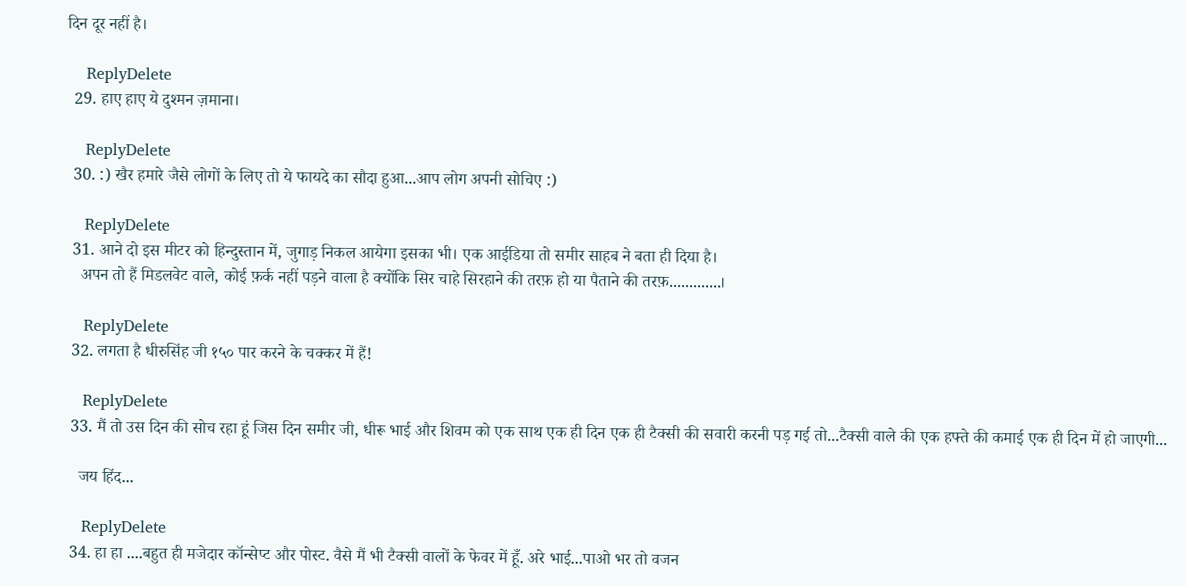दिन दूर नहीं है।

    ReplyDelete
  29. हाए हाए ये दुश्मन ज़माना।

    ReplyDelete
  30. :) खैर हमारे जैसे लोगों के लिए तो ये फायदे का सौदा हुआ...आप लोग अपनी सोचिए :)

    ReplyDelete
  31. आने दो इस मीटर को हिन्दुस्तान में, जुगाड़ निकल आयेगा इसका भी। एक आईडिया तो समीर साहब ने बता ही दिया है।
    अपन तो हैं मिडलवेट वाले, कोई फ़र्क नहीं पड़ने वाला है क्योंकि सिर चाहे सिरहाने की तरफ़ हो या पैताने की तरफ़.............।

    ReplyDelete
  32. लगता है धीरुसिंह जी १५० पार करने के चक्कर में हैं!

    ReplyDelete
  33. मैं तो उस दिन की सोच रहा हूं जिस दिन समीर जी, धीरू भाई और शिवम को एक साथ एक ही दिन एक ही टैक्सी की सवारी करनी पड़ गई तो...टैक्सी वाले की एक हफ्ते की कमाई एक ही दिन में हो जाएगी...

    जय हिंद...

    ReplyDelete
  34. हा हा ....बहुत ही मजेदार कॉन्सेप्ट और पोस्ट. वैसे मैं भी टैक्सी वालों के फेवर में हूँ. अरे भाई...पाओ भर तो वजन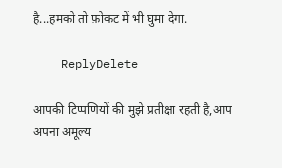है...हमको तो फ़ोकट में भी घुमा देगा.

    ReplyDelete

आपकी टिप्पणियों की मुझे प्रतीक्षा रहती है,आप अपना अमूल्य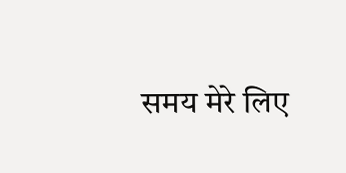समय मेरे लिए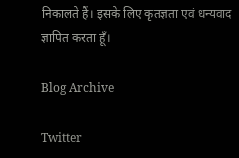निकालते हैं। इसके लिए कृतज्ञता एवं धन्यवाद ज्ञापित करता हूँ।

Blog Archive

Twitter